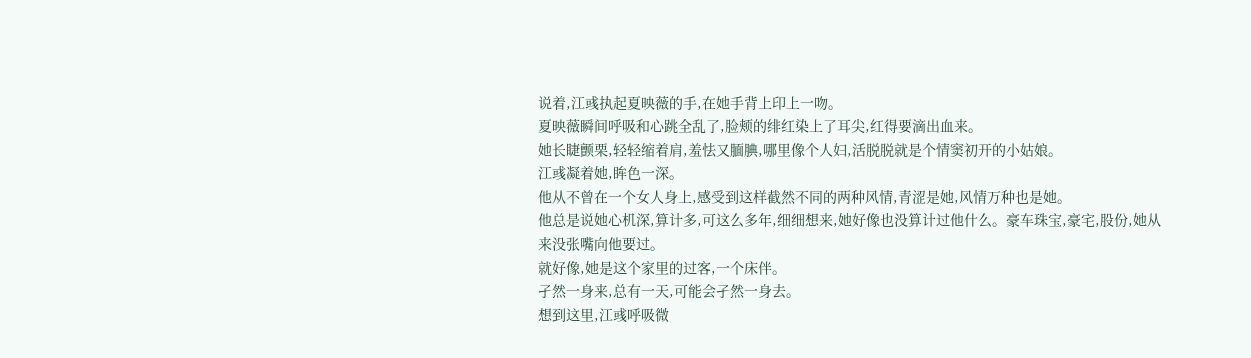说着,江彧执起夏映薇的手,在她手背上印上一吻。
夏映薇瞬间呼吸和心跳全乱了,脸颊的绯红染上了耳尖,红得要滴出血来。
她长睫颤栗,轻轻缩着肩,羞怯又腼腆,哪里像个人妇,活脱脱就是个情窦初开的小姑娘。
江彧凝着她,眸色一深。
他从不曾在一个女人身上,感受到这样截然不同的两种风情,青涩是她,风情万种也是她。
他总是说她心机深,算计多,可这么多年,细细想来,她好像也没算计过他什么。豪车珠宝,豪宅,股份,她从来没张嘴向他要过。
就好像,她是这个家里的过客,一个床伴。
孑然一身来,总有一天,可能会孑然一身去。
想到这里,江彧呼吸微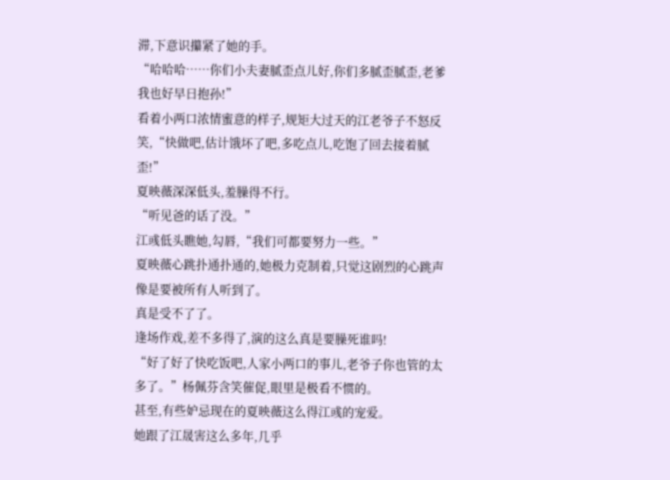滞,下意识攥紧了她的手。
“哈哈哈……你们小夫妻腻歪点儿好,你们多腻歪腻歪,老爹我也好早日抱孙!”
看着小两口浓情蜜意的样子,规矩大过天的江老爷子不怒反笑,“快做吧,估计饿坏了吧,多吃点儿,吃饱了回去接着腻歪!”
夏映薇深深低头,羞臊得不行。
“听见爸的话了没。”
江彧低头瞧她,勾唇,“我们可都要努力一些。”
夏映薇心跳扑通扑通的,她极力克制着,只觉这剧烈的心跳声像是要被所有人听到了。
真是受不了了。
逢场作戏,差不多得了,演的这么真是要臊死谁吗!
“好了好了快吃饭吧,人家小两口的事儿,老爷子你也管的太多了。”杨佩芬含笑催促,眼里是极看不惯的。
甚至,有些妒忌现在的夏映薇这么得江彧的宠爱。
她跟了江晟害这么多年,几乎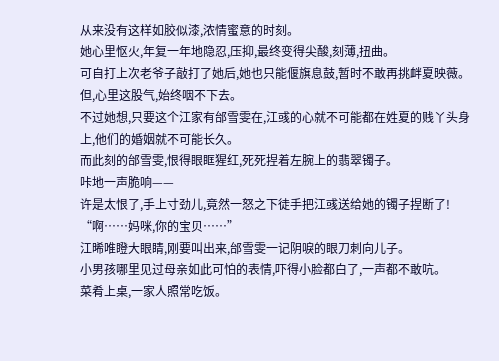从来没有这样如胶似漆,浓情蜜意的时刻。
她心里怄火,年复一年地隐忍,压抑,最终变得尖酸,刻薄,扭曲。
可自打上次老爷子敲打了她后,她也只能偃旗息鼓,暂时不敢再挑衅夏映薇。
但,心里这股气,始终咽不下去。
不过她想,只要这个江家有邰雪雯在,江彧的心就不可能都在姓夏的贱丫头身上,他们的婚姻就不可能长久。
而此刻的邰雪雯,恨得眼眶猩红,死死捏着左腕上的翡翠镯子。
咔地一声脆响——
许是太恨了,手上寸劲儿,竟然一怒之下徒手把江彧送给她的镯子捏断了!
“啊……妈咪,你的宝贝……”
江晞唯瞪大眼睛,刚要叫出来,邰雪雯一记阴唳的眼刀刺向儿子。
小男孩哪里见过母亲如此可怕的表情,吓得小脸都白了,一声都不敢吭。
菜肴上桌,一家人照常吃饭。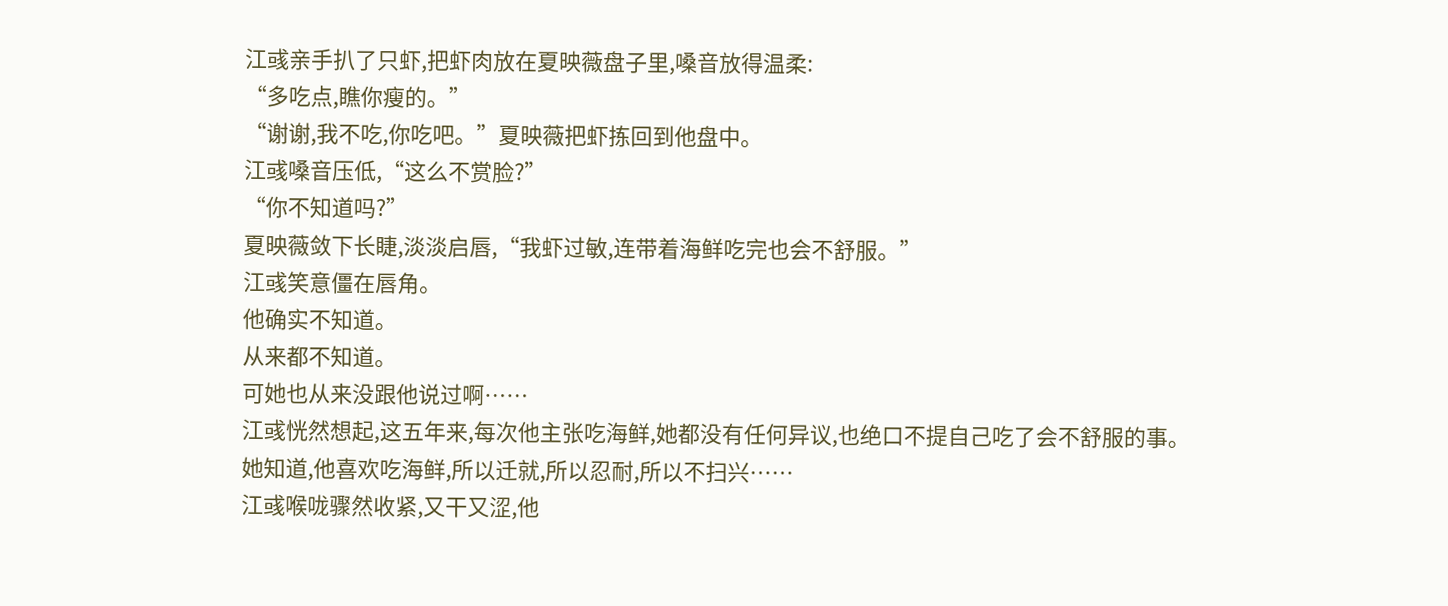江彧亲手扒了只虾,把虾肉放在夏映薇盘子里,嗓音放得温柔:
“多吃点,瞧你瘦的。”
“谢谢,我不吃,你吃吧。”夏映薇把虾拣回到他盘中。
江彧嗓音压低,“这么不赏脸?”
“你不知道吗?”
夏映薇敛下长睫,淡淡启唇,“我虾过敏,连带着海鲜吃完也会不舒服。”
江彧笑意僵在唇角。
他确实不知道。
从来都不知道。
可她也从来没跟他说过啊……
江彧恍然想起,这五年来,每次他主张吃海鲜,她都没有任何异议,也绝口不提自己吃了会不舒服的事。
她知道,他喜欢吃海鲜,所以迁就,所以忍耐,所以不扫兴……
江彧喉咙骤然收紧,又干又涩,他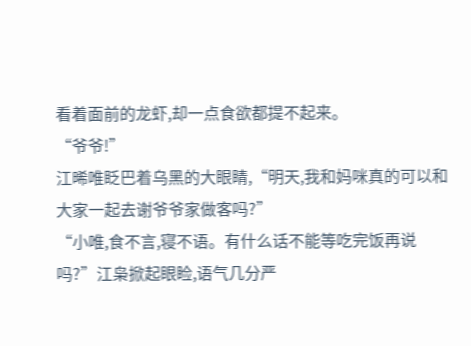看着面前的龙虾,却一点食欲都提不起来。
“爷爷!”
江晞唯眨巴着乌黑的大眼睛,“明天,我和妈咪真的可以和大家一起去谢爷爷家做客吗?”
“小唯,食不言,寝不语。有什么话不能等吃完饭再说吗?”江枭掀起眼睑,语气几分严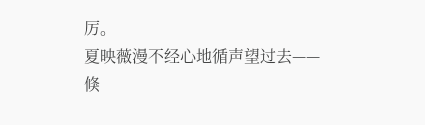厉。
夏映薇漫不经心地循声望过去——
倏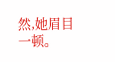然,她眉目一顿。